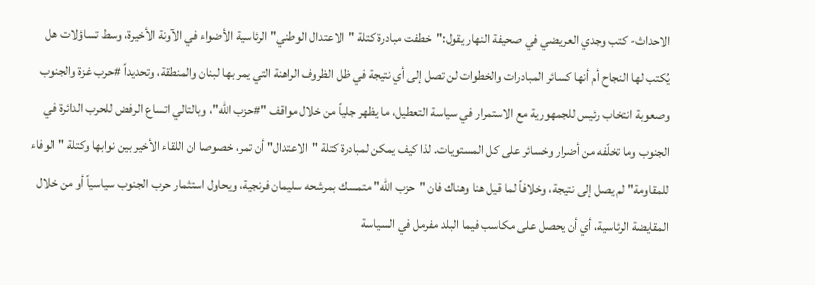الاحداث- كتب وجدي العريضي في صحيفة النهار يقول:"خطفت مبادرة كتلة "الاعتدال الوطني" الرئاسية الأضواء في الآونة الأخيرة، وسط تساؤلات هل يُكتب لها النجاح أم أنها كسائر المبادرات والخطوات لن تصل إلى أي نتيجة في ظل الظروف الراهنة التي يمر بها لبنان والمنطقة، وتحديداً #حرب غزة والجنوب وصعوبة انتخاب رئيس للجمهورية مع الاستمرار في سياسة التعطيل، ما يظهر جلياً من خلال مواقف "#حزب الله"، وبالتالي اتساع الرفض للحرب الدائرة في الجنوب وما تخلّفه من أضرار وخسائر على كل المستويات. لذا كيف يمكن لمبادرة كتلة "الاعتدال" أن تمر، خصوصا ان اللقاء الأخير بين نوابها وكتلة "الوفاء للمقاومة" لم يصل إلى نتيجة، وخلافاً لما قيل هنا وهناك فان "حزب الله" متمسك بمرشحه سليمان فرنجية، ويحاول استثمار حرب الجنوب سياسياً أو من خلال المقايضة الرئاسية، أي أن يحصل على مكاسب فيما البلد مفرمل في السياسة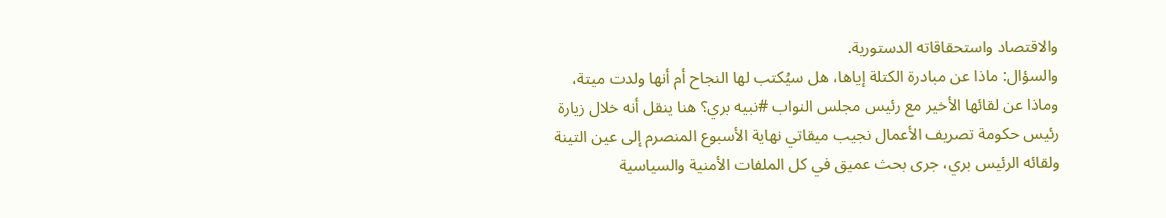والاقتصاد واستحقاقاته الدستورية.
والسؤال: ماذا عن مبادرة الكتلة إياها، هل سيُكتب لها النجاح أم أنها ولدت ميتة، وماذا عن لقائها الأخير مع رئيس مجلس النواب #نبيه بري؟ هنا ينقل أنه خلال زيارة رئيس حكومة تصريف الأعمال نجيب ميقاتي نهاية الأسبوع المنصرم إلى عين التينة ولقائه الرئيس بري، جرى بحث عميق في كل الملفات الأمنية والسياسية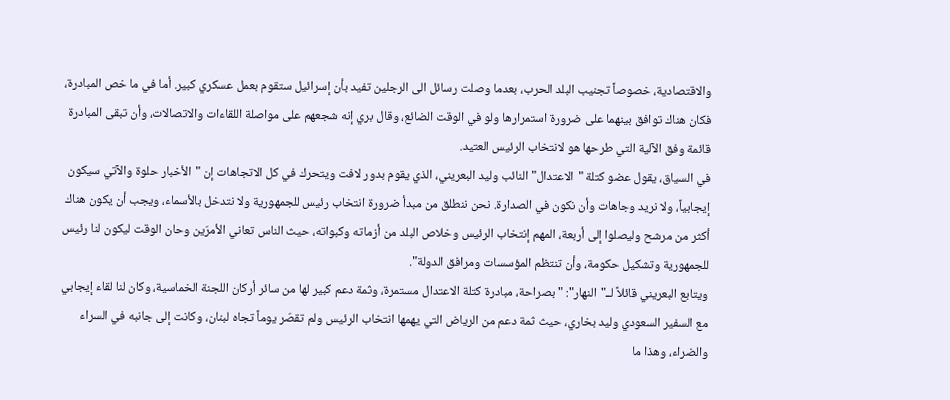والاقتصادية، خصوصاً تجنيب البلد الحرب، بعدما وصلت رسائل الى الرجلين تفيد بأن إسرائيل ستقوم بعمل عسكري كبير. أما في ما خص المبادرة، فكان هناك توافق بينهما على ضرورة استمرارها ولو في الوقت الضائع، وقال بري إنه شجعهم على مواصلة اللقاءات والاتصالات، وأن تبقى المبادرة قائمة وفق الآلية التي طرحها هو لانتخاب الرئيس العتيد.
في السياق، يقول عضو كتلة "الاعتدال" النائب وليد البعريني، الذي يقوم بدور لافت ويتحرك في كل الاتجاهات إن "الأخبار حلوة والآتي سيكون إيجابياً، ولا نريد وجاهات وأن نكون في الصدارة. نحن ننطلق من مبدأ ضرورة انتخاب رئيس للجمهورية ولا نتدخل بالأسماء، ويجب أن يكون هناك أكثر من مرشح وليصلوا إلى أربعة، المهم إنتخاب الرئيس وخلاص البلد من أزماته وكبواته، حيث الناس تعاني الأمرّين وحان الوقت ليكون لنا رئيس للجمهورية وتشكيل حكومة، وأن تنتظم المؤسسات ومرافق الدولة".
ويتابع البعريني قائلاً لــ"النهار": "بصراحة، مبادرة كتلة الاعتدال مستمرة، وثمة دعم كبير لها من سائر أركان اللجنة الخماسية، وكان لنا لقاء إيجابي مع السفير السعودي وليد بخاري، حيث ثمة دعم من الرياض التي يهمها انتخاب الرئيس ولم تقصّر يوماً تجاه لبنان، وكانت إلى جانبه في السراء والضراء، وهذا ما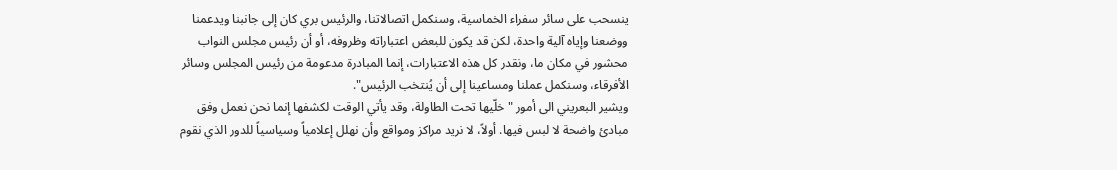ينسحب على سائر سفراء الخماسية، وسنكمل اتصالاتنا، والرئيس بري كان إلى جانبنا ويدعمنا ووضعنا وإياه آلية واحدة، لكن قد يكون للبعض اعتباراته وظروفه، أو أن رئيس مجلس النواب محشور في مكان ما، ونقدر كل هذه الاعتبارات، إنما المبادرة مدعومة من رئيس المجلس وسائر الأفرقاء، وسنكمل عملنا ومساعينا إلى أن يُنتخب الرئيس".
ويشير البعريني الى أمور "خلّيها تحت الطاولة، وقد يأتي الوقت لكشفها إنما نحن نعمل وفق مبادئ واضحة لا لبس فيها. أولاً، لا نريد مراكز ومواقع وأن نهلل إعلامياً وسياسياً للدور الذي نقوم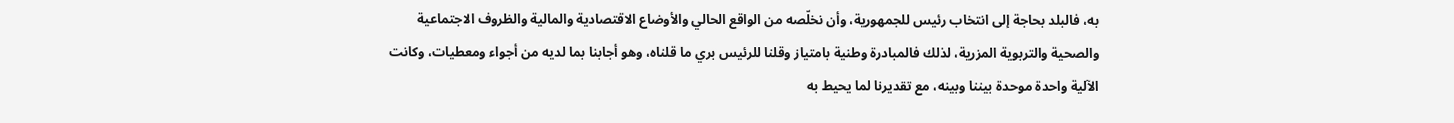به، فالبلد بحاجة إلى انتخاب رئيس للجمهورية، وأن نخلّصه من الواقع الحالي والأوضاع الاقتصادية والمالية والظروف الاجتماعية والصحية والتربوية المزرية، لذلك فالمبادرة وطنية بامتياز وقلنا للرئيس بري ما قلناه، وهو أجابنا بما لديه من أجواء ومعطيات، وكانت الآلية واحدة موحدة بيننا وبينه، مع تقديرنا لما يحيط به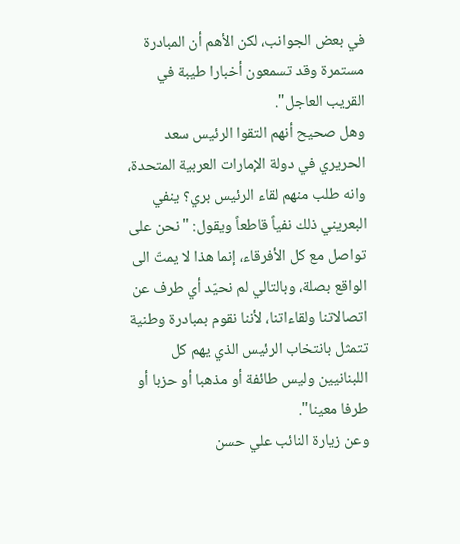في بعض الجوانب، لكن الأهم أن المبادرة مستمرة وقد تسمعون أخبارا طيبة في القريب العاجل".
وهل صحيح أنهم التقوا الرئيس سعد الحريري في دولة الإمارات العربية المتحدة، وانه طلب منهم لقاء الرئيس بري؟ ينفي البعريني ذلك نفياً قاطعاً ويقول: "نحن على تواصل مع كل الأفرقاء، إنما هذا لا يمتّ الى الواقع بصلة، وبالتالي لم نحيّد أي طرف عن اتصالاتنا ولقاءاتنا، لأننا نقوم بمبادرة وطنية تتمثل بانتخاب الرئيس الذي يهم كل اللبنانيين وليس طائفة أو مذهبا أو حزبا أو طرفا معينا".
وعن زيارة النائب علي حسن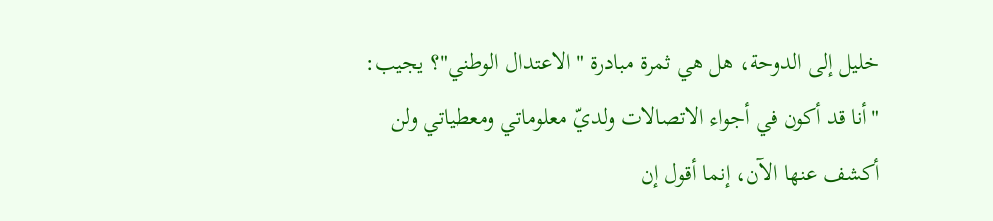خليل إلى الدوحة، هل هي ثمرة مبادرة "الاعتدال الوطني"؟ يجيب: "أنا قد أكون في أجواء الاتصالات ولديّ معلوماتي ومعطياتي ولن أكشف عنها الآن، إنما أقول إن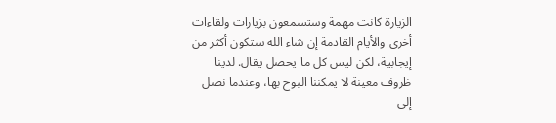الزيارة كانت مهمة وستسمعون بزيارات ولقاءات أخرى والأيام القادمة إن شاء الله ستكون أكثر من إيجابية، لكن ليس كل ما يحصل يقال. لدينا ظروف معينة لا يمكننا البوح بها، وعندما نصل إلى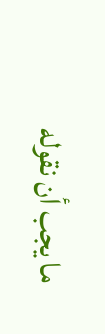ما يجب أن نقوله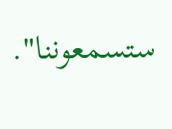ستسمعوننا".